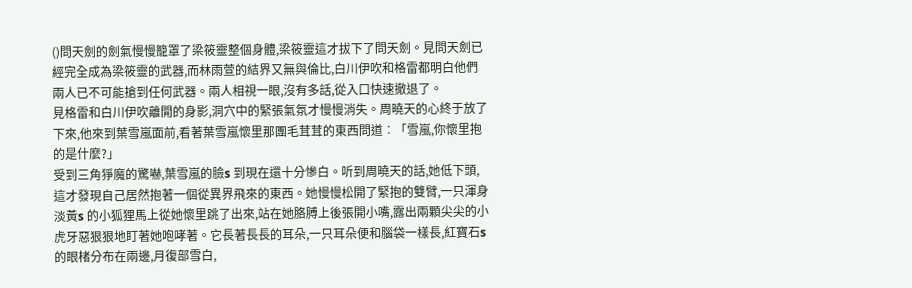()問天劍的劍氣慢慢籠罩了梁筱靈整個身體,梁筱靈這才拔下了問天劍。見問天劍已經完全成為梁筱靈的武器,而林雨萱的結界又無與倫比,白川伊吹和格雷都明白他們兩人已不可能搶到任何武器。兩人相視一眼,沒有多話,從入口快速撤退了。
見格雷和白川伊吹離開的身影,洞穴中的緊張氣氛才慢慢消失。周曉天的心終于放了下來,他來到葉雪嵐面前,看著葉雪嵐懷里那團毛茸茸的東西問道︰「雪嵐,你懷里抱的是什麼?」
受到三角猙魔的驚嚇,葉雪嵐的臉s 到現在還十分慘白。听到周曉天的話,她低下頭,這才發現自己居然抱著一個從異界飛來的東西。她慢慢松開了緊抱的雙臂,一只渾身淡黃s 的小狐狸馬上從她懷里跳了出來,站在她胳膊上後張開小嘴,露出兩顆尖尖的小虎牙惡狠狠地盯著她咆哮著。它長著長長的耳朵,一只耳朵便和腦袋一樣長,紅寶石s 的眼楮分布在兩邊,月復部雪白,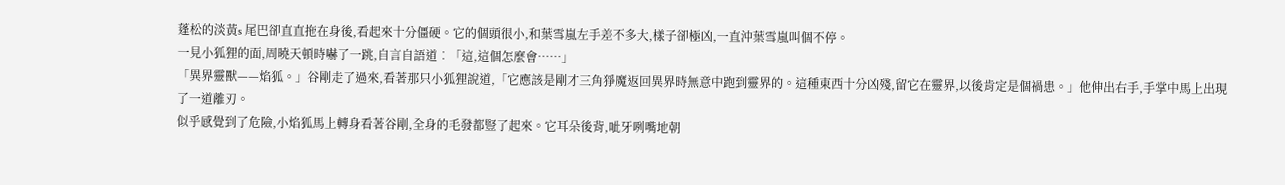蓬松的淡黃s 尾巴卻直直拖在身後,看起來十分僵硬。它的個頭很小,和葉雪嵐左手差不多大,樣子卻極凶,一直沖葉雪嵐叫個不停。
一見小狐狸的面,周曉天頓時嚇了一跳,自言自語道︰「這,這個怎麼會……」
「異界靈獸——焰狐。」谷剛走了過來,看著那只小狐狸說道,「它應該是剛才三角猙魔返回異界時無意中跑到靈界的。這種東西十分凶殘,留它在靈界,以後肯定是個禍患。」他伸出右手,手掌中馬上出現了一道離刃。
似乎感覺到了危險,小焰狐馬上轉身看著谷剛,全身的毛發都豎了起來。它耳朵後背,呲牙咧嘴地朝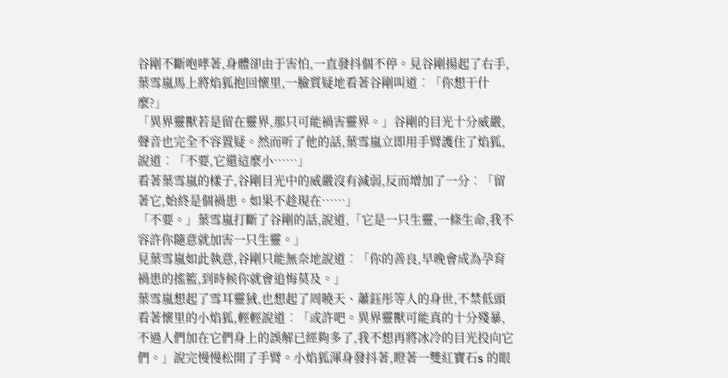谷剛不斷咆哮著,身體卻由于害怕,一直發抖個不停。見谷剛揚起了右手,葉雪嵐馬上將焰狐抱回懷里,一臉質疑地看著谷剛叫道︰「你想干什麼?」
「異界靈獸若是留在靈界,那只可能禍害靈界。」谷剛的目光十分威嚴,聲音也完全不容置疑。然而听了他的話,葉雪嵐立即用手臂護住了焰狐,說道︰「不要,它還這麼小……」
看著葉雪嵐的樣子,谷剛目光中的威嚴沒有減弱,反而增加了一分︰「留著它,始終是個禍患。如果不趁現在……」
「不要。」葉雪嵐打斷了谷剛的話,說道,「它是一只生靈,一條生命,我不容許你隨意就加害一只生靈。」
見葉雪嵐如此執意,谷剛只能無奈地說道︰「你的善良,早晚會成為孕育禍患的搖籃,到時候你就會追悔莫及。」
葉雪嵐想起了雪耳靈狨,也想起了周曉天、蕭鈺彤等人的身世,不禁低頭看著懷里的小焰狐,輕輕說道︰「或許吧。異界靈獸可能真的十分殘暴,不過人們加在它們身上的誤解已經夠多了,我不想再將冰冷的目光投向它們。」說完慢慢松開了手臂。小焰狐渾身發抖著,瞪著一雙紅寶石s 的眼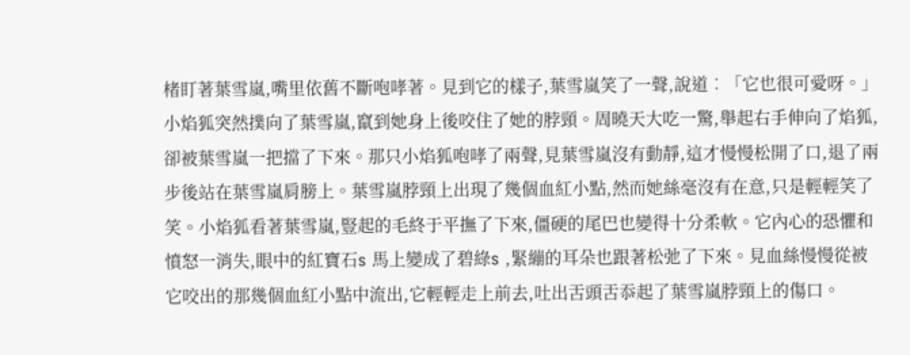楮盯著葉雪嵐,嘴里依舊不斷咆哮著。見到它的樣子,葉雪嵐笑了一聲,說道︰「它也很可愛呀。」
小焰狐突然撲向了葉雪嵐,竄到她身上後咬住了她的脖頸。周曉天大吃一驚,舉起右手伸向了焰狐,卻被葉雪嵐一把擋了下來。那只小焰狐咆哮了兩聲,見葉雪嵐沒有動靜,這才慢慢松開了口,退了兩步後站在葉雪嵐肩膀上。葉雪嵐脖頸上出現了幾個血紅小點,然而她絲毫沒有在意,只是輕輕笑了笑。小焰狐看著葉雪嵐,豎起的毛終于平撫了下來,僵硬的尾巴也變得十分柔軟。它內心的恐懼和憤怒一消失,眼中的紅寶石s 馬上變成了碧綠s ,緊繃的耳朵也跟著松弛了下來。見血絲慢慢從被它咬出的那幾個血紅小點中流出,它輕輕走上前去,吐出舌頭舌忝起了葉雪嵐脖頸上的傷口。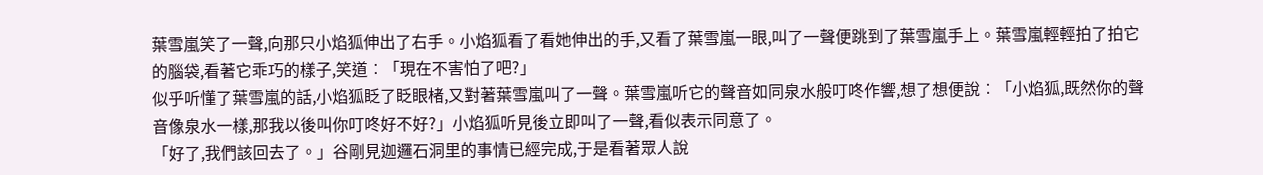葉雪嵐笑了一聲,向那只小焰狐伸出了右手。小焰狐看了看她伸出的手,又看了葉雪嵐一眼,叫了一聲便跳到了葉雪嵐手上。葉雪嵐輕輕拍了拍它的腦袋,看著它乖巧的樣子,笑道︰「現在不害怕了吧?」
似乎听懂了葉雪嵐的話,小焰狐眨了眨眼楮,又對著葉雪嵐叫了一聲。葉雪嵐听它的聲音如同泉水般叮咚作響,想了想便說︰「小焰狐,既然你的聲音像泉水一樣,那我以後叫你叮咚好不好?」小焰狐听見後立即叫了一聲,看似表示同意了。
「好了,我們該回去了。」谷剛見迦邏石洞里的事情已經完成,于是看著眾人說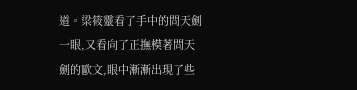道。梁筱靈看了手中的問天劍一眼,又看向了正撫模著問天劍的歐文,眼中漸漸出現了些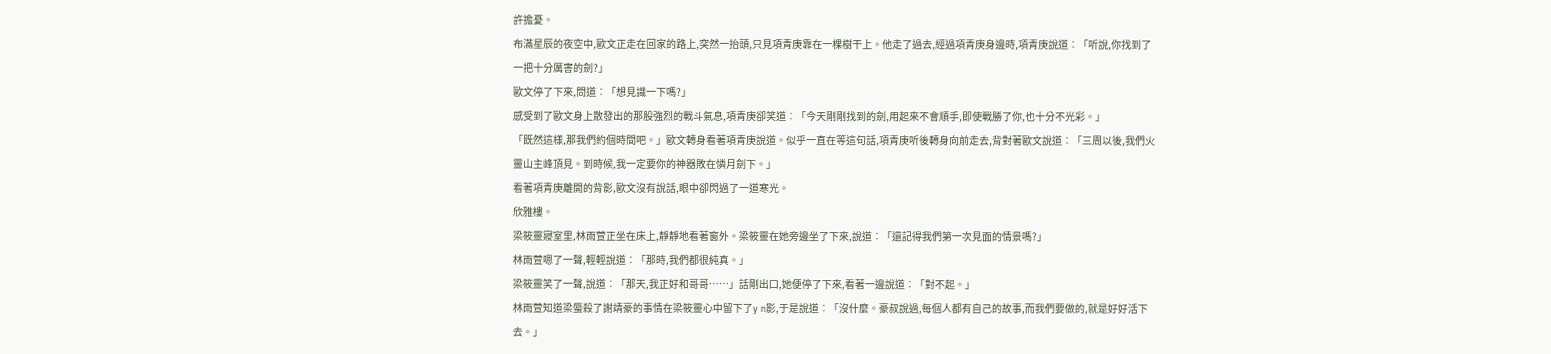許擔憂。
布滿星辰的夜空中,歐文正走在回家的路上,突然一抬頭,只見項青庚靠在一棵樹干上。他走了過去,經過項青庚身邊時,項青庚說道︰「听說,你找到了一把十分厲害的劍?」
歐文停了下來,問道︰「想見識一下嗎?」
感受到了歐文身上散發出的那股強烈的戰斗氣息,項青庚卻笑道︰「今天剛剛找到的劍,用起來不會順手,即使戰勝了你,也十分不光彩。」
「既然這樣,那我們約個時間吧。」歐文轉身看著項青庚說道。似乎一直在等這句話,項青庚听後轉身向前走去,背對著歐文說道︰「三周以後,我們火靈山主峰頂見。到時候,我一定要你的神器敗在憐月劍下。」
看著項青庚離開的背影,歐文沒有說話,眼中卻閃過了一道寒光。
欣雅樓。
梁筱靈寢室里,林雨萱正坐在床上,靜靜地看著窗外。梁筱靈在她旁邊坐了下來,說道︰「還記得我們第一次見面的情景嗎?」
林雨萱嗯了一聲,輕輕說道︰「那時,我們都很純真。」
梁筱靈笑了一聲,說道︰「那天,我正好和哥哥……」話剛出口,她便停了下來,看著一邊說道︰「對不起。」
林雨萱知道梁蜃殺了謝靖豪的事情在梁筱靈心中留下了y n影,于是說道︰「沒什麼。豪叔說過,每個人都有自己的故事,而我們要做的,就是好好活下去。」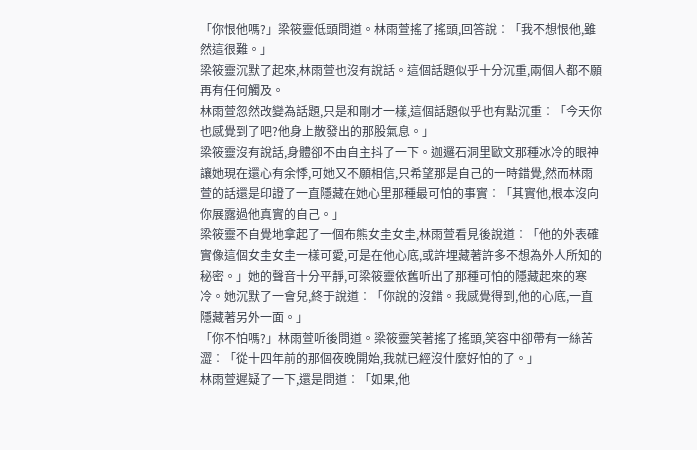「你恨他嗎?」梁筱靈低頭問道。林雨萱搖了搖頭,回答說︰「我不想恨他,雖然這很難。」
梁筱靈沉默了起來,林雨萱也沒有說話。這個話題似乎十分沉重,兩個人都不願再有任何觸及。
林雨萱忽然改變為話題,只是和剛才一樣,這個話題似乎也有點沉重︰「今天你也感覺到了吧?他身上散發出的那股氣息。」
梁筱靈沒有說話,身體卻不由自主抖了一下。迦邏石洞里歐文那種冰冷的眼神讓她現在還心有余悸,可她又不願相信,只希望那是自己的一時錯覺,然而林雨萱的話還是印證了一直隱藏在她心里那種最可怕的事實︰「其實他,根本沒向你展露過他真實的自己。」
梁筱靈不自覺地拿起了一個布熊女圭女圭,林雨萱看見後說道︰「他的外表確實像這個女圭女圭一樣可愛,可是在他心底,或許埋藏著許多不想為外人所知的秘密。」她的聲音十分平靜,可梁筱靈依舊听出了那種可怕的隱藏起來的寒冷。她沉默了一會兒,終于說道︰「你說的沒錯。我感覺得到,他的心底,一直隱藏著另外一面。」
「你不怕嗎?」林雨萱听後問道。梁筱靈笑著搖了搖頭,笑容中卻帶有一絲苦澀︰「從十四年前的那個夜晚開始,我就已經沒什麼好怕的了。」
林雨萱遲疑了一下,還是問道︰「如果,他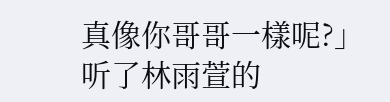真像你哥哥一樣呢?」
听了林雨萱的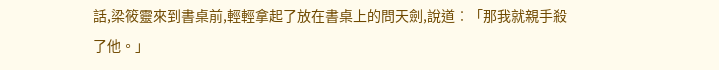話,梁筱靈來到書桌前,輕輕拿起了放在書桌上的問天劍,說道︰「那我就親手殺了他。」